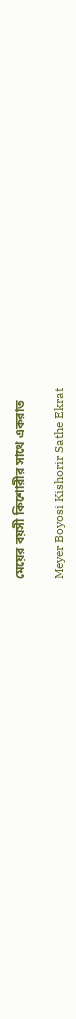মেয়ের বয়সী কিশোরীর সাথে একরাত

Meyer Boyosi Kishorir Sathe Ekrat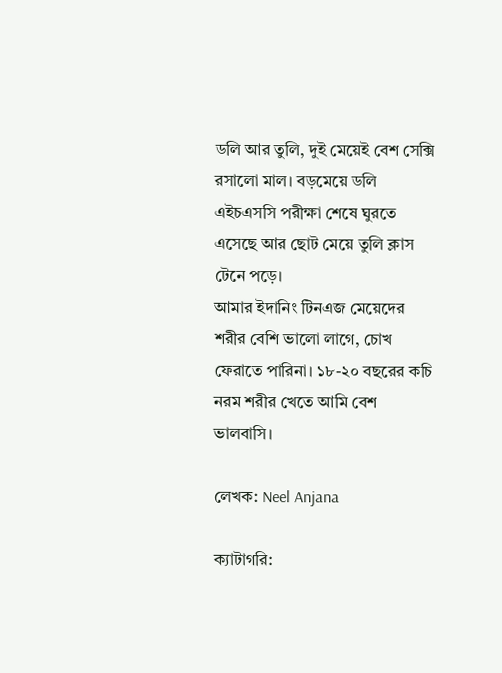ডলি আর তুলি, দুই মেয়েই বেশ সেক্সি রসালো মাল। বড়মেয়ে ডলি এইচএসসি পরীক্ষা শেষে ঘুরতে এসেছে আর ছোট মেয়ে তুলি ক্লাস টেনে পড়ে।
আমার ইদানিং টিনএজ মেয়েদের শরীর বেশি ভালো লাগে, চোখ ফেরাতে পারিনা। ১৮-২০ বছরের কচি নরম শরীর খেতে আমি বেশ ভালবাসি।

লেখক: Neel Anjana

ক্যাটাগরি: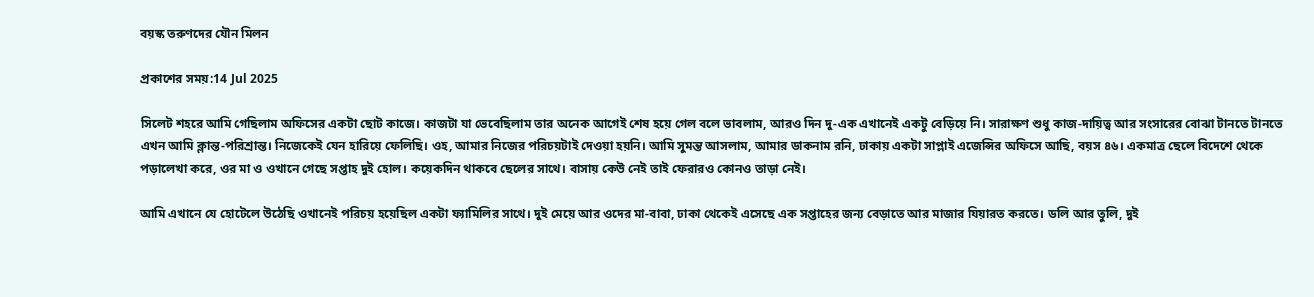বয়স্ক তরুণদের যৌন মিলন

প্রকাশের সময়:14 Jul 2025

সিলেট শহরে আমি গেছিলাম অফিসের একটা ছোট কাজে। কাজটা যা ভেবেছিলাম তার অনেক আগেই শেষ হয়ে গেল বলে ভাবলাম, আরও দিন দু-এক এখানেই একটু বেড়িয়ে নি। সারাক্ষণ শুধু কাজ-দায়িত্ব আর সংসারের বোঝা টানতে টানতে এখন আমি ক্লান্ত-পরিশ্রান্ত। নিজেকেই যেন হারিয়ে ফেলিছি। ওহ, আমার নিজের পরিচয়টাই দেওয়া হয়নি। আমি সুমন্ত আসলাম, আমার ডাকনাম রনি, ঢাকায় একটা সাপ্লাই এজেন্সির অফিসে আছি, বয়স ৪৬। একমাত্র ছেলে বিদেশে থেকে পড়ালেখা করে, ওর মা ও ওখানে গেছে সপ্তাহ দুই হোল। কয়েকদিন থাকবে ছেলের সাথে। বাসায় কেউ নেই তাই ফেরারও কোনও তাড়া নেই।

আমি এখানে যে হোটেলে উঠেছি ওখানেই পরিচয় হয়েছিল একটা ফ্যামিলির সাথে। দুই মেয়ে আর ওদের মা-বাবা, ঢাকা থেকেই এসেছে এক সপ্তাহের জন্য বেড়াতে আর মাজার যিয়ারত করতে। ডলি আর তুলি, দুই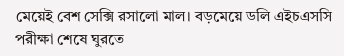মেয়েই বেশ সেক্সি রসালো মাল। বড়মেয়ে ডলি এইচএসসি পরীক্ষা শেষে ঘুরতে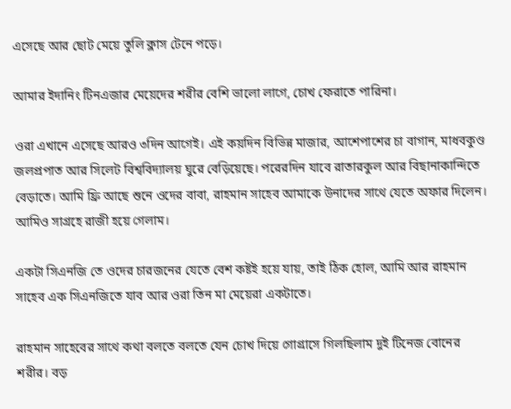এসেছে আর ছোট মেয়ে তুলি ক্লাস টেনে পড়ে।

আমার ইদানিং টিনএজার মেয়েদের শরীর বেশি ভালো লাগে, চোখ ফেরাতে পারিনা।

ওরা এখানে এসেছে আরও ৩দিন আগেই। এই কয়দিন বিভিন্ন মাজার, আশেপাশের চা বাগান, মাধবকুণ্ড জলপ্রপাত আর সিলেট বিশ্ববিদ্যালয় ঘুরে বেড়িয়েছে। পরেরদিন যাবে রাতারকুল আর বিছানাকান্দিতে বেড়াতে। আমি ফ্রি আছে শুনে ওদের বাবা, রাহমান সাহেব আমাকে উনাদের সাথে যেতে অফার দিলেন। আমিও সাগ্রহে রাজী হয়ে গেলাম।

একটা সিএনজি তে ওদের চারজনের যেতে বেশ কষ্টই হয়ে যায়, তাই ঠিক হোল, আমি আর রাহমান সাহেব এক সিএনজিতে যাব আর ওরা তিন মা মেয়েরা একটাতে।

রাহমান সাহেবের সাথে কথা বলতে বলতে যেন চোখ দিয়ে গোগ্রাসে গিলছিলাম দুই টিনেজ বোনের শরীর। বড়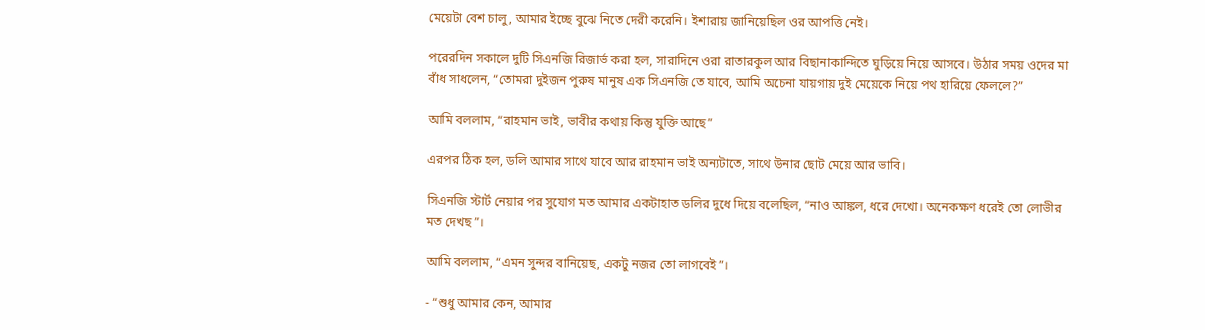মেয়েটা বেশ চালু, আমার ইচ্ছে বুঝে নিতে দেরী করেনি। ইশারায় জানিয়েছিল ওর আপত্তি নেই।

পরেরদিন সকালে দুটি সিএনজি রিজার্ভ করা হল, সারাদিনে ওরা রাতারকুল আর বিছানাকান্দিতে ঘুড়িয়ে নিয়ে আসবে। উঠার সময় ওদের মা বাঁধ সাধলেন, “তোমরা দুইজন পুরুষ মানুষ এক সিএনজি তে যাবে, আমি অচেনা যায়গায় দুই মেয়েকে নিয়ে পথ হারিয়ে ফেললে?”

আমি বললাম, “রাহমান ভাই, ভাবীর কথায় কিন্তু যুক্তি আছে”

এরপর ঠিক হল, ডলি আমার সাথে যাবে আর রাহমান ভাই অন্যটাতে, সাথে উনার ছোট মেয়ে আর ভাবি।

সিএনজি স্টার্ট নেয়ার পর সুযোগ মত আমার একটাহাত ডলির দুধে দিয়ে বলেছিল, “নাও আঙ্কল, ধরে দেখো। অনেকক্ষণ ধরেই তো লোভীর মত দেখছ”।

আমি বললাম, “এমন সুন্দর বানিয়েছ, একটু নজর তো লাগবেই”।

- “শুধু আমার কেন, আমার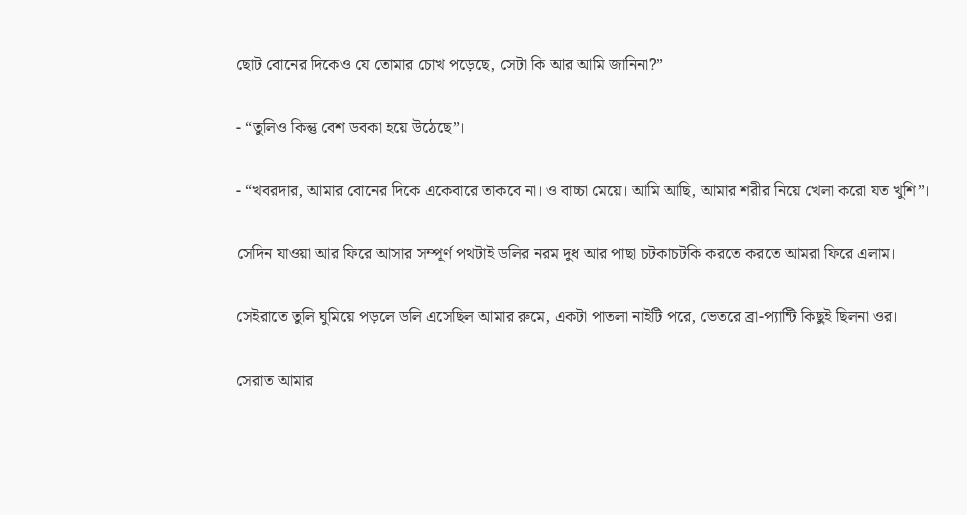ছোট বোনের দিকেও যে তোমার চোখ পড়েছে, সেটা কি আর আমি জানিনা?”

- “তুলিও কিন্তু বেশ ডবকা হয়ে উঠেছে”।

- “খবরদার, আমার বোনের দিকে একেবারে তাকবে না। ও বাচ্চা মেয়ে। আমি আছি, আমার শরীর নিয়ে খেলা করো যত খুশি”।

সেদিন যাওয়া আর ফিরে আসার সম্পূর্ণ পথটাই ডলির নরম দুধ আর পাছা চটকাচটকি করতে করতে আমরা ফিরে এলাম।

সেইরাতে তুলি ঘুমিয়ে পড়লে ডলি এসেছিল আমার রুমে, একটা পাতলা নাইটি পরে, ভেতরে ব্রা-প্যান্টি কিছুই ছিলনা ওর।

সেরাত আমার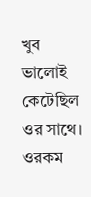খুব ভালোই কেটেছিল ওর সাথে। ওরকম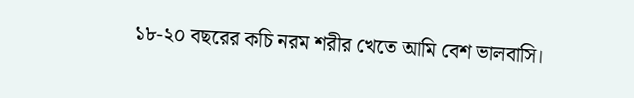১৮-২০ বছরের কচি নরম শরীর খেতে আমি বেশ ভালবাসি।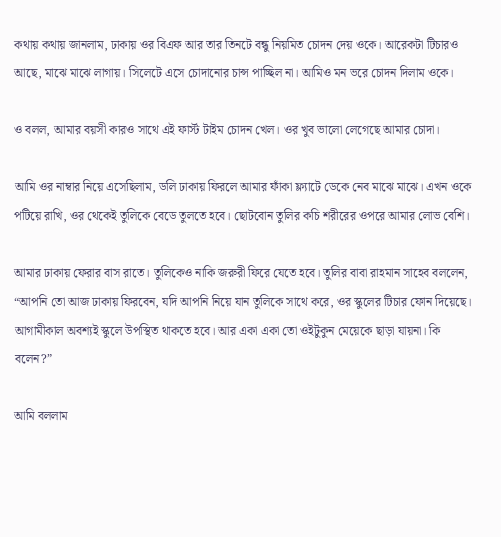কথায় কথায় জানলাম, ঢাকায় ওর বিএফ আর তার তিনটে বন্ধু নিয়মিত চোদন দেয় ওকে। আরেকটা টিচারও আছে, মাঝে মাঝে লাগায়। সিলেটে এসে চোদানোর চান্স পাচ্ছিল না। আমিও মন ভরে চোদন দিলাম ওকে।

ও বলল, আমার বয়সী কারও সাথে এই ফার্স্ট টাইম চোদন খেল। ওর খুব ভালো লেগেছে আমার চোদা।

আমি ওর নাম্বার নিয়ে এসেছিলাম, ডলি ঢাকায় ফিরলে আমার ফাঁকা ফ্ল্যাটে ডেকে নেব মাঝে মাঝে। এখন ওকে পটিয়ে রাখি, ওর থেকেই তুলিকে বেডে তুলতে হবে। ছোটবোন তুলির কচি শরীরের ওপরে আমার লোভ বেশি।

আমার ঢাকায় ফেরার বাস রাতে। তুলিকেও নাকি জরুরী ফিরে যেতে হবে। তুলির বাবা রাহমান সাহেব বললেন, “আপনি তো আজ ঢাকায় ফিরবেন, যদি আপনি নিয়ে যান তুলিকে সাথে করে, ওর স্কুলের টিচার ফোন দিয়েছে। আগামীকাল অবশ্যই স্কুলে উপস্থিত থাকতে হবে। আর একা একা তো ওইটুকুন মেয়েকে ছাড়া যায়না। কি বলেন?”

আমি বললাম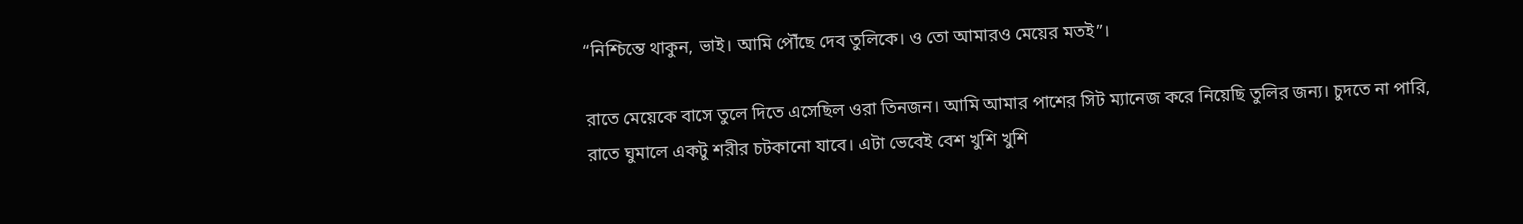“নিশ্চিন্তে থাকুন, ভাই। আমি পৌঁছে দেব তুলিকে। ও তো আমারও মেয়ের মতই”।

রাতে মেয়েকে বাসে তুলে দিতে এসেছিল ওরা তিনজন। আমি আমার পাশের সিট ম্যানেজ করে নিয়েছি তুলির জন্য। চুদতে না পারি, রাতে ঘুমালে একটু শরীর চটকানো যাবে। এটা ভেবেই বেশ খুশি খুশি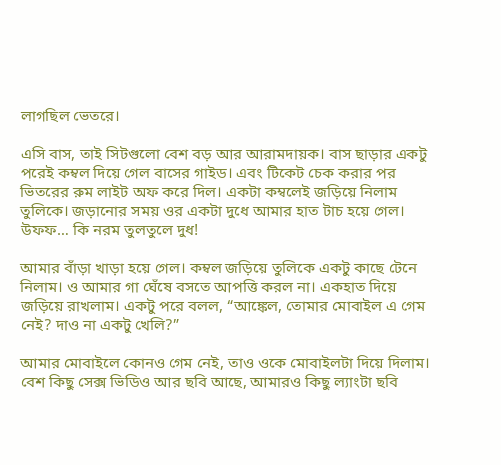লাগছিল ভেতরে।

এসি বাস, তাই সিটগুলো বেশ বড় আর আরামদায়ক। বাস ছাড়ার একটু পরেই কম্বল দিয়ে গেল বাসের গাইড। এবং টিকেট চেক করার পর ভিতরের রুম লাইট অফ করে দিল। একটা কম্বলেই জড়িয়ে নিলাম তুলিকে। জড়ানোর সময় ওর একটা দুধে আমার হাত টাচ হয়ে গেল। উফফ… কি নরম তুলতুলে দুধ!

আমার বাঁড়া খাড়া হয়ে গেল। কম্বল জড়িয়ে তুলিকে একটু কাছে টেনে নিলাম। ও আমার গা ঘেঁষে বসতে আপত্তি করল না। একহাত দিয়ে জড়িয়ে রাখলাম। একটু পরে বলল, “আঙ্কেল, তোমার মোবাইল এ গেম নেই? দাও না একটু খেলি?”

আমার মোবাইলে কোনও গেম নেই, তাও ওকে মোবাইলটা দিয়ে দিলাম। বেশ কিছু সেক্স ভিডিও আর ছবি আছে, আমারও কিছু ল্যাংটা ছবি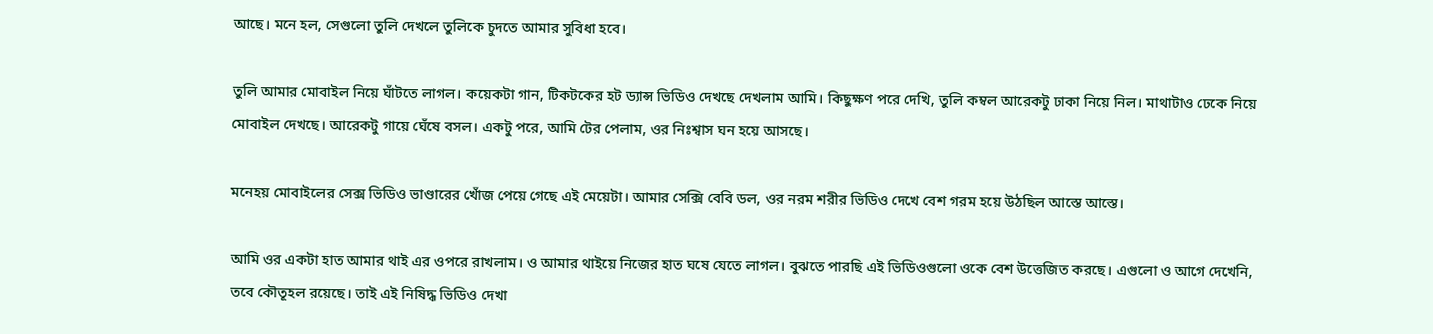আছে। মনে হল, সেগুলো তুলি দেখলে তুলিকে চুদতে আমার সুবিধা হবে।

তুলি আমার মোবাইল নিয়ে ঘাঁটতে লাগল। কয়েকটা গান, টিকটকের হট ড্যান্স ভিডিও দেখছে দেখলাম আমি। কিছুক্ষণ পরে দেখি, তুলি কম্বল আরেকটু ঢাকা নিয়ে নিল। মাথাটাও ঢেকে নিয়ে মোবাইল দেখছে। আরেকটু গায়ে ঘেঁষে বসল। একটু পরে, আমি টের পেলাম, ওর নিঃশ্বাস ঘন হয়ে আসছে।

মনেহয় মোবাইলের সেক্স ভিডিও ভাণ্ডারের খোঁজ পেয়ে গেছে এই মেয়েটা। আমার সেক্সি বেবি ডল, ওর নরম শরীর ভিডিও দেখে বেশ গরম হয়ে উঠছিল আস্তে আস্তে।

আমি ওর একটা হাত আমার থাই এর ওপরে রাখলাম। ও আমার থাইয়ে নিজের হাত ঘষে যেতে লাগল। বুঝতে পারছি এই ভিডিওগুলো ওকে বেশ উত্তেজিত করছে। এগুলো ও আগে দেখেনি, তবে কৌতূহল রয়েছে। তাই এই নিষিদ্ধ ভিডিও দেখা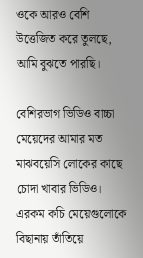ওকে আরও বেশি উত্তেজিত করে তুলছে, আমি বুঝতে পারছি।

বেশিরভাগ ভিডিও বাচ্চা মেয়েদের আমার মত মাঝবয়েসি লোকের কাছে চোদা খাবার ভিডিও। এরকম কচি মেয়েগুলোকে বিছানায় তাঁতিয়ে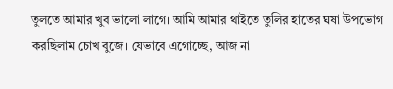তুলতে আমার খুব ভালো লাগে। আমি আমার থাইতে তুলির হাতের ঘষা উপভোগ করছিলাম চোখ বুজে। যেভাবে এগোচ্ছে, আজ না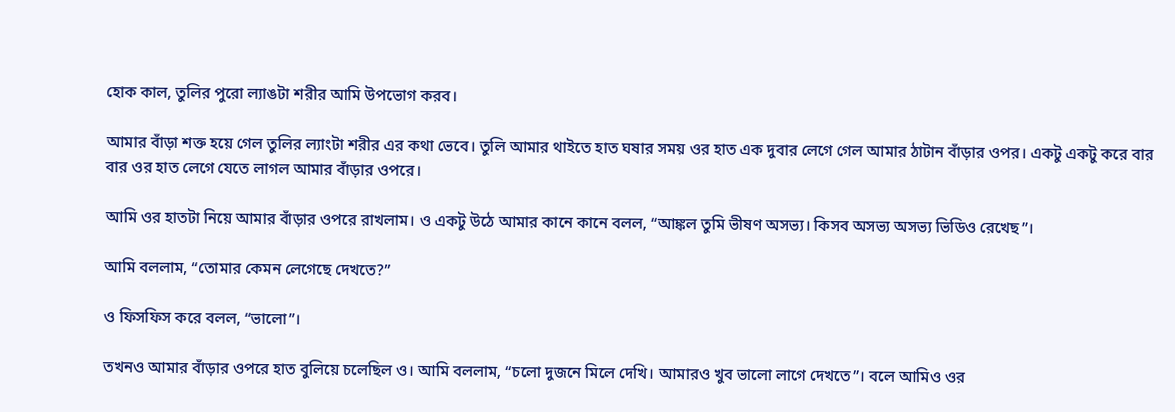হোক কাল, তুলির পুরো ল্যাঙটা শরীর আমি উপভোগ করব।

আমার বাঁড়া শক্ত হয়ে গেল তুলির ল্যাংটা শরীর এর কথা ভেবে। তুলি আমার থাইতে হাত ঘষার সময় ওর হাত এক দুবার লেগে গেল আমার ঠাটান বাঁড়ার ওপর। একটু একটু করে বার বার ওর হাত লেগে যেতে লাগল আমার বাঁড়ার ওপরে।

আমি ওর হাতটা নিয়ে আমার বাঁড়ার ওপরে রাখলাম। ও একটু উঠে আমার কানে কানে বলল, “আঙ্কল তুমি ভীষণ অসভ্য। কিসব অসভ্য অসভ্য ভিডিও রেখেছ”।

আমি বললাম, “তোমার কেমন লেগেছে দেখতে?”

ও ফিসফিস করে বলল, “ভালো”।

তখনও আমার বাঁড়ার ওপরে হাত বুলিয়ে চলেছিল ও। আমি বললাম, “চলো দুজনে মিলে দেখি। আমারও খুব ভালো লাগে দেখতে”। বলে আমিও ওর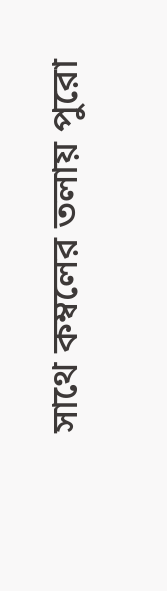সাথে কম্বলের তলায় পুরো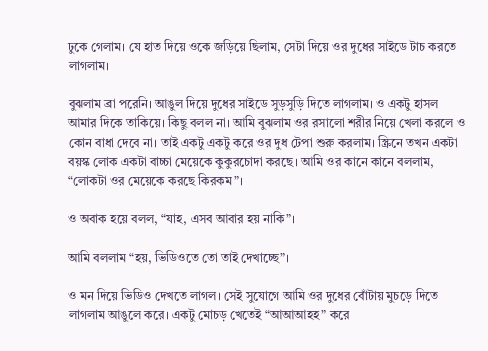ঢুকে গেলাম। যে হাত দিয়ে ওকে জড়িয়ে ছিলাম, সেটা দিয়ে ওর দুধের সাইডে টাচ করতে লাগলাম।

বুঝলাম ব্রা পরেনি। আঙুল দিয়ে দুধের সাইডে সুড়সুড়ি দিতে লাগলাম। ও একটু হাসল আমার দিকে তাকিয়ে। কিছু বলল না। আমি বুঝলাম ওর রসালো শরীর নিয়ে খেলা করলে ও কোন বাধা দেবে না। তাই একটু একটু করে ওর দুধ টেপা শুরু করলাম। স্ক্রিনে তখন একটা বয়স্ক লোক একটা বাচ্চা মেয়েকে কুকুরচোদা করছে। আমি ওর কানে কানে বললাম, “লোকটা ওর মেয়েকে করছে কিরকম”।

ও অবাক হয়ে বলল, “যাহ, এসব আবার হয় নাকি”।

আমি বললাম “হয়, ভিডিওতে তো তাই দেখাচ্ছে”।

ও মন দিয়ে ভিডিও দেখতে লাগল। সেই সুযোগে আমি ওর দুধের বোঁটায় মুচড়ে দিতে লাগলাম আঙুলে করে। একটু মোচড় খেতেই “আআআহহ” করে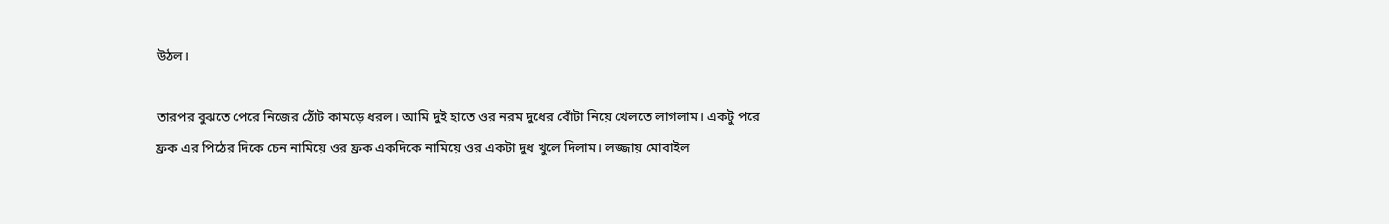উঠল।

তারপর বুঝতে পেরে নিজের ঠোঁট কামড়ে ধরল। আমি দুই হাতে ওর নরম দুধের বোঁটা নিয়ে খেলতে লাগলাম। একটু পরে ফ্রক এর পিঠের দিকে চেন নামিয়ে ওর ফ্রক একদিকে নামিয়ে ওর একটা দুধ খুলে দিলাম। লজ্জায় মোবাইল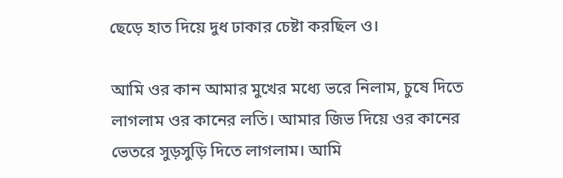ছেড়ে হাত দিয়ে দুধ ঢাকার চেষ্টা করছিল ও।

আমি ওর কান আমার মুখের মধ্যে ভরে নিলাম, চুষে দিতে লাগলাম ওর কানের লতি। আমার জিভ দিয়ে ওর কানের ভেতরে সুড়সুড়ি দিতে লাগলাম। আমি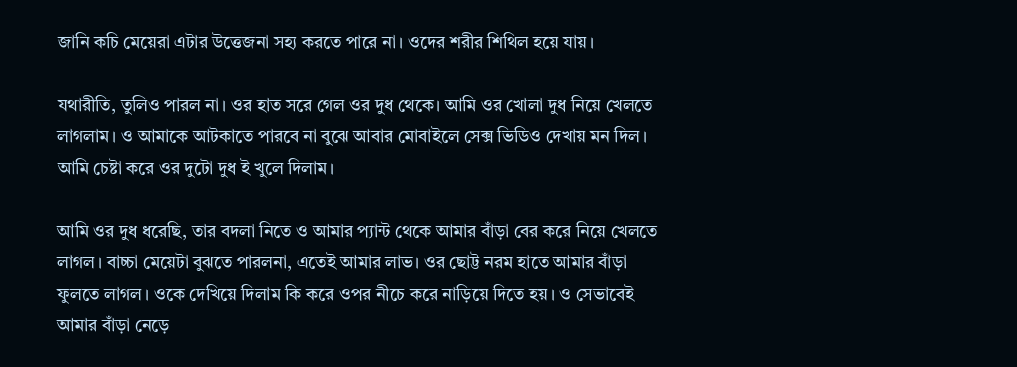জানি কচি মেয়েরা এটার উত্তেজনা সহ্য করতে পারে না। ওদের শরীর শিথিল হয়ে যায়।

যথারীতি, তুলিও পারল না। ওর হাত সরে গেল ওর দুধ থেকে। আমি ওর খোলা দুধ নিয়ে খেলতে লাগলাম। ও আমাকে আটকাতে পারবে না বুঝে আবার মোবাইলে সেক্স ভিডিও দেখায় মন দিল। আমি চেষ্টা করে ওর দুটো দুধ ই খুলে দিলাম।

আমি ওর দুধ ধরেছি, তার বদলা নিতে ও আমার প্যান্ট থেকে আমার বাঁড়া বের করে নিয়ে খেলতে লাগল। বাচ্চা মেয়েটা বুঝতে পারলনা, এতেই আমার লাভ। ওর ছোট্ট নরম হাতে আমার বাঁড়া ফুলতে লাগল। ওকে দেখিয়ে দিলাম কি করে ওপর নীচে করে নাড়িয়ে দিতে হয়। ও সেভাবেই আমার বাঁড়া নেড়ে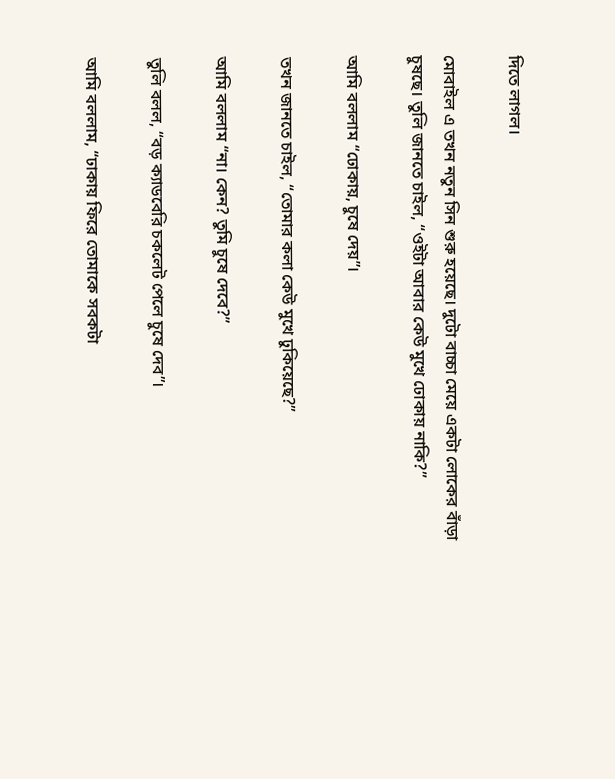দিতে লাগল।

মোবাইল এ তখন নতুন সিন শুরু হয়েছে। দুটো বাচ্চা মেয়ে একটা লোকের বাঁড়া চুষছে। তুলি জানতে চাইল, “ওইটা আবার কেউ মুখে ঢোকায় নাকি?”

আমি বললাম “ঢোকায়, চুষে দেয়”।

তখন জানতে চাইল, “তোমার কলা কেউ মুখে ঢুকিয়েছে?”

আমি বললাম “না। কেন? তুমি চুষে দেবে?”

তুলি বলল, “বড় ক্যাডবেরি চকলেট পেলে চুষে দেব”।

আমি বললাম, “ঢাকায় ফিরে তোমাকে সবকটা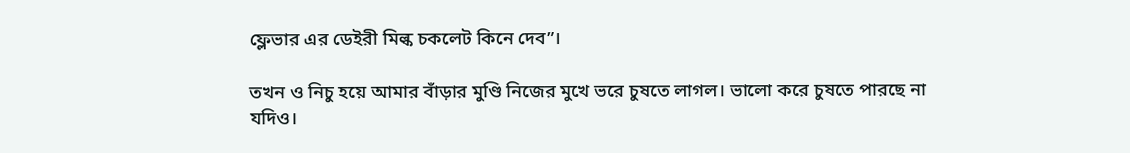ফ্লেভার এর ডেইরী মিল্ক চকলেট কিনে দেব”।

তখন ও নিচু হয়ে আমার বাঁড়ার মুণ্ডি নিজের মুখে ভরে চুষতে লাগল। ভালো করে চুষতে পারছে না যদিও।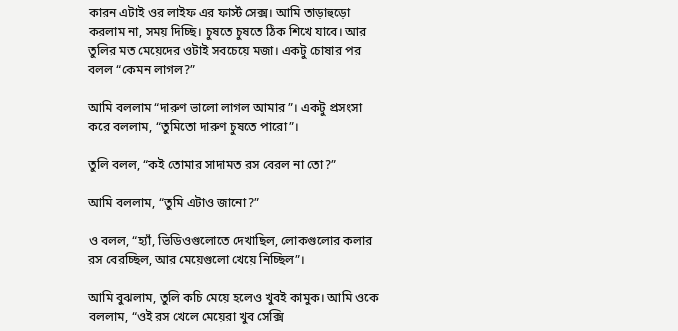কারন এটাই ওর লাইফ এর ফার্স্ট সেক্স। আমি তাড়াহুড়ো করলাম না, সময় দিচ্ছি। চুষতে চুষতে ঠিক শিখে যাবে। আর তুলির মত মেয়েদের ওটাই সবচেয়ে মজা। একটু চোষার পর বলল “কেমন লাগল?”

আমি বললাম “দারুণ ভালো লাগল আমার”। একটু প্রসংসা করে বললাম, “তুমিতো দারুণ চুষতে পারো”।

তুলি বলল, “কই তোমার সাদামত রস বেরল না তো?”

আমি বললাম, “তুমি এটাও জানো?”

ও বলল, “হ্যাঁ, ভিডিওগুলোতে দেখাছিল, লোকগুলোর কলার রস বেরচ্ছিল, আর মেয়েগুলো খেয়ে নিচ্ছিল”।

আমি বুঝলাম, তুলি কচি মেয়ে হলেও খুবই কামুক। আমি ওকে বললাম, “ওই রস খেলে মেয়েরা খুব সেক্সি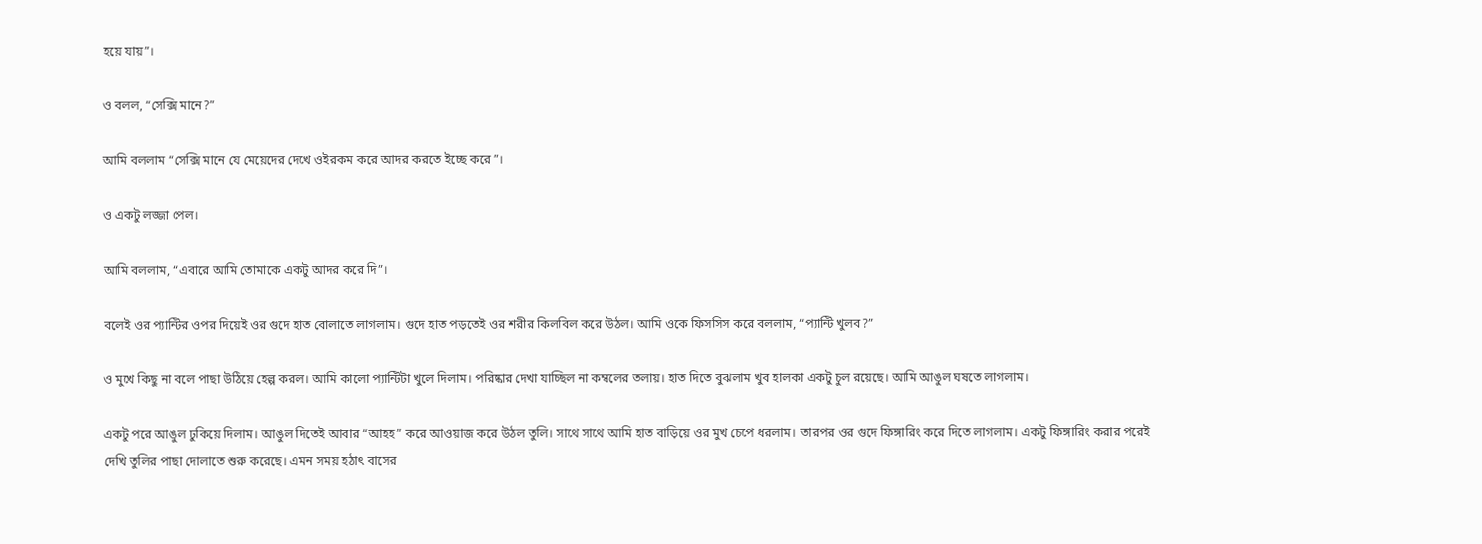হয়ে যায়”।

ও বলল, “সেক্সি মানে?”

আমি বললাম “সেক্সি মানে যে মেয়েদের দেখে ওইরকম করে আদর করতে ইচ্ছে করে”।

ও একটু লজ্জা পেল।

আমি বললাম, “এবারে আমি তোমাকে একটু আদর করে দি”।

বলেই ওর প্যান্টির ওপর দিয়েই ওর গুদে হাত বোলাতে লাগলাম। গুদে হাত পড়তেই ওর শরীর কিলবিল করে উঠল। আমি ওকে ফিসসিস করে বললাম, “প্যান্টি খুলব?”

ও মুখে কিছু না বলে পাছা উঠিয়ে হেল্প করল। আমি কালো প্যান্টিটা খুলে দিলাম। পরিষ্কার দেখা যাচ্ছিল না কম্বলের তলায়। হাত দিতে বুঝলাম খুব হালকা একটু চুল রয়েছে। আমি আঙুল ঘষতে লাগলাম।

একটু পরে আঙুল ঢুকিয়ে দিলাম। আঙুল দিতেই আবার “আহহ” করে আওয়াজ করে উঠল তুলি। সাথে সাথে আমি হাত বাড়িয়ে ওর মুখ চেপে ধরলাম। তারপর ওর গুদে ফিঙ্গারিং করে দিতে লাগলাম। একটু ফিঙ্গারিং করার পরেই দেখি তুলির পাছা দোলাতে শুরু করেছে। এমন সময় হঠাৎ বাসের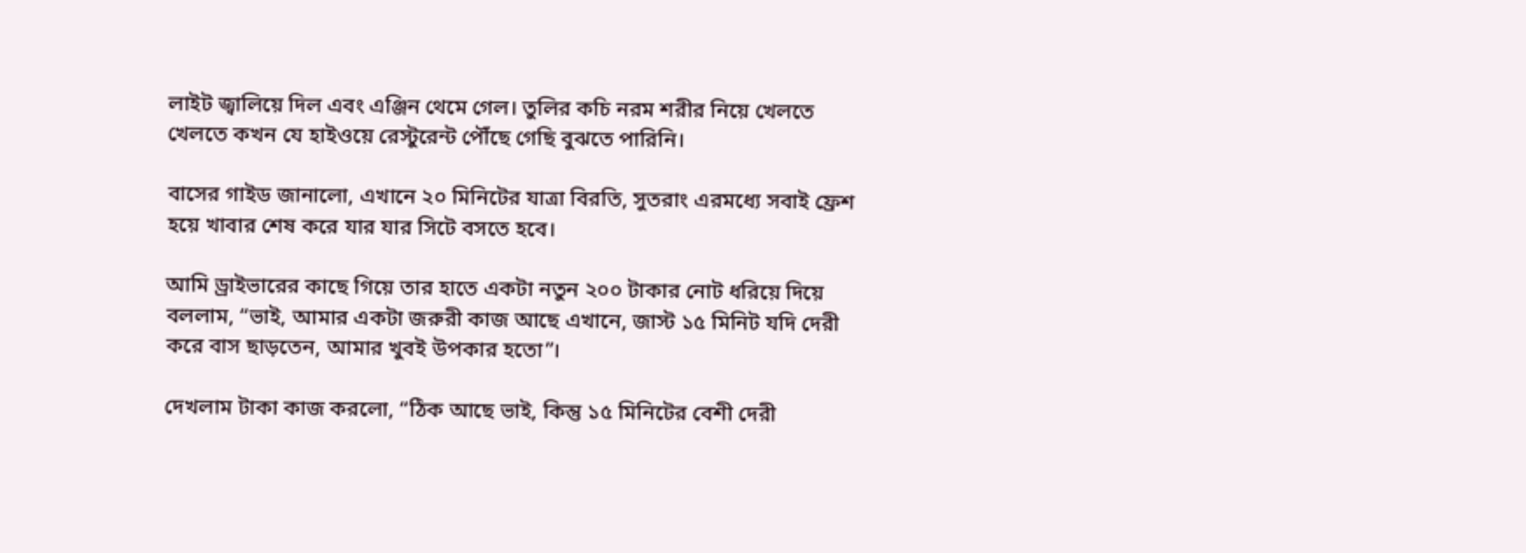লাইট জ্বালিয়ে দিল এবং এঞ্জিন থেমে গেল। তুলির কচি নরম শরীর নিয়ে খেলতে খেলতে কখন যে হাইওয়ে রেস্টুরেন্ট পৌঁছে গেছি বুঝতে পারিনি।

বাসের গাইড জানালো, এখানে ২০ মিনিটের যাত্রা বিরতি, সুতরাং এরমধ্যে সবাই ফ্রেশ হয়ে খাবার শেষ করে যার যার সিটে বসতে হবে।

আমি ড্রাইভারের কাছে গিয়ে তার হাতে একটা নতুন ২০০ টাকার নোট ধরিয়ে দিয়ে বললাম, “ভাই, আমার একটা জরুরী কাজ আছে এখানে, জাস্ট ১৫ মিনিট যদি দেরী করে বাস ছাড়তেন, আমার খুবই উপকার হতো”।

দেখলাম টাকা কাজ করলো, “ঠিক আছে ভাই, কিন্তু ১৫ মিনিটের বেশী দেরী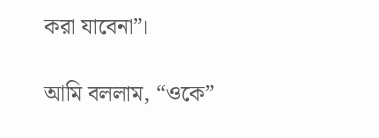করা যাবেনা”।

আমি বললাম, “ওকে”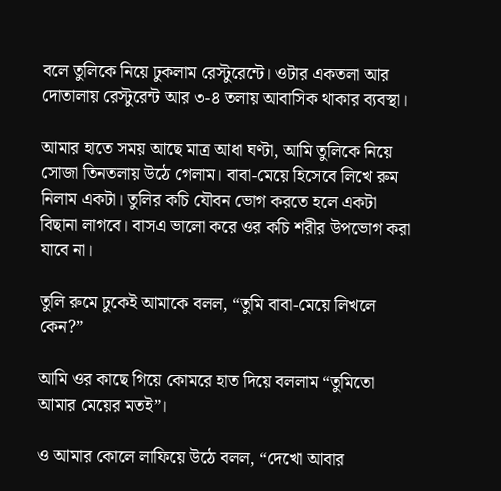বলে তুলিকে নিয়ে ঢুকলাম রেস্টুরেন্টে। ওটার একতলা আর দোতালায় রেস্টুরেন্ট আর ৩-৪ তলায় আবাসিক থাকার ব্যবস্থা।

আমার হাতে সময় আছে মাত্র আধা ঘণ্টা, আমি তুলিকে নিয়ে সোজা তিনতলায় উঠে গেলাম। বাবা-মেয়ে হিসেবে লিখে রুম নিলাম একটা। তুলির কচি যৌবন ভোগ করতে হলে একটা বিছানা লাগবে। বাসএ ভালো করে ওর কচি শরীর উপভোগ করা যাবে না।

তুলি রুমে ঢুকেই আমাকে বলল, “তুমি বাবা-মেয়ে লিখলে কেন?”

আমি ওর কাছে গিয়ে কোমরে হাত দিয়ে বললাম “তুমিতো আমার মেয়ের মতই”।

ও আমার কোলে লাফিয়ে উঠে বলল, “দেখো আবার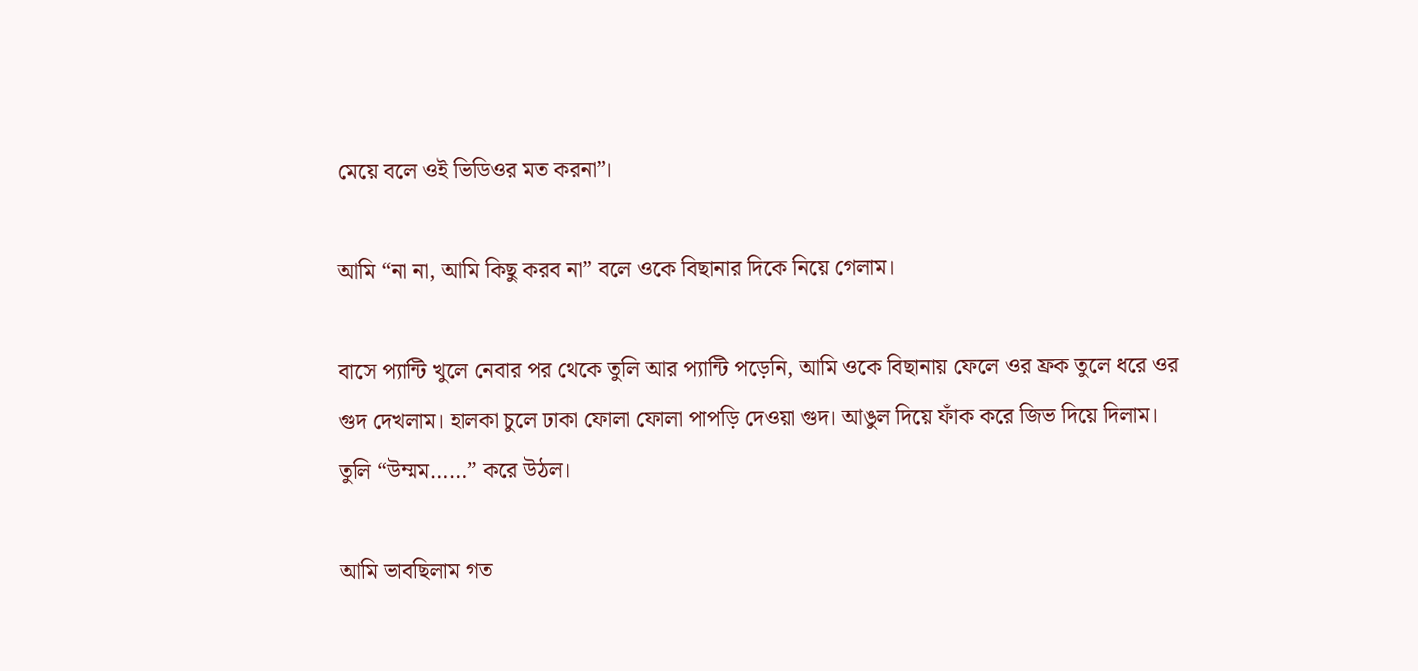মেয়ে বলে ওই ভিডিওর মত করনা”।

আমি “না না, আমি কিছু করব না” বলে ওকে বিছানার দিকে নিয়ে গেলাম।

বাসে প্যান্টি খুলে নেবার পর থেকে তুলি আর প্যান্টি পড়েনি, আমি ওকে বিছানায় ফেলে ওর ফ্রক তুলে ধরে ওর গুদ দেখলাম। হালকা চুলে ঢাকা ফোলা ফোলা পাপড়ি দেওয়া গুদ। আঙুল দিয়ে ফাঁক করে জিভ দিয়ে দিলাম। তুলি “উম্মম……” করে উঠল।

আমি ভাবছিলাম গত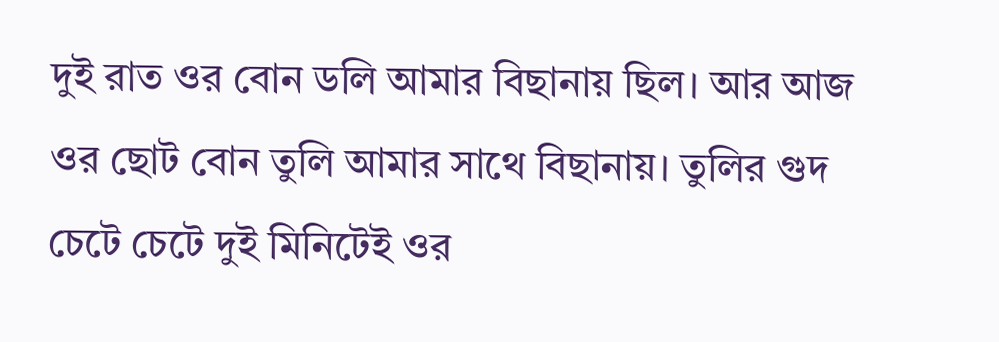দুই রাত ওর বোন ডলি আমার বিছানায় ছিল। আর আজ ওর ছোট বোন তুলি আমার সাথে বিছানায়। তুলির গুদ চেটে চেটে দুই মিনিটেই ওর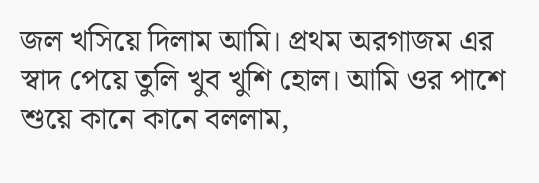জল খসিয়ে দিলাম আমি। প্রথম অরগাজম এর স্বাদ পেয়ে তুলি খুব খুশি হোল। আমি ওর পাশে শুয়ে কানে কানে বললাম,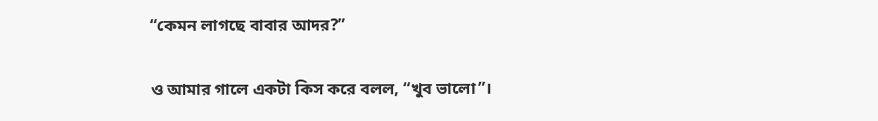“কেমন লাগছে বাবার আদর?”

ও আমার গালে একটা কিস করে বলল, “খুব ভালো”।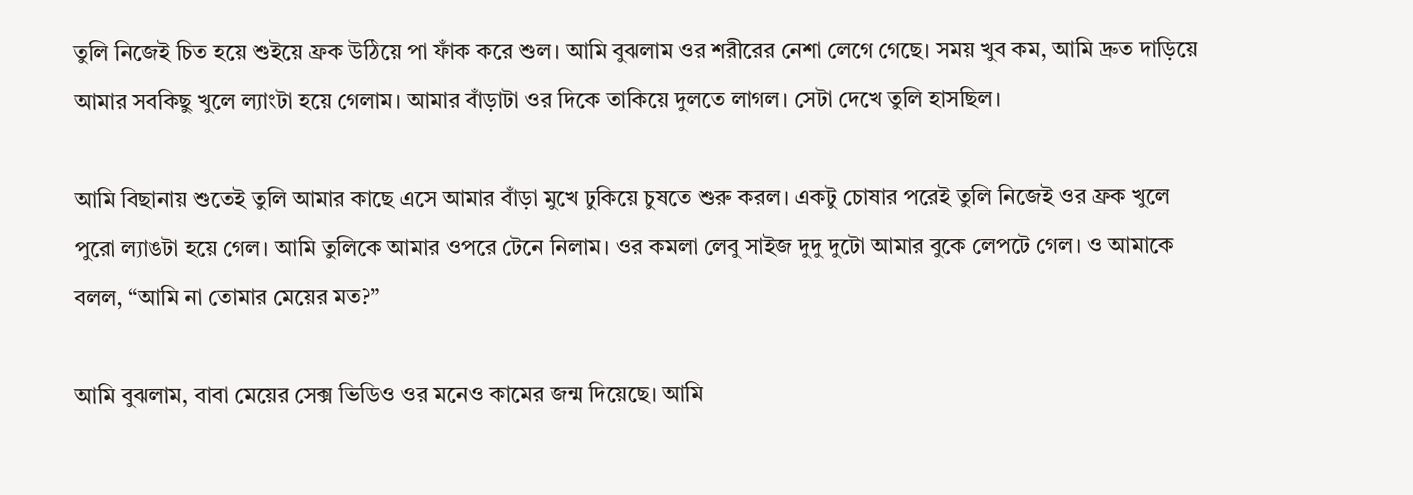তুলি নিজেই চিত হয়ে শুইয়ে ফ্রক উঠিয়ে পা ফাঁক করে শুল। আমি বুঝলাম ওর শরীরের নেশা লেগে গেছে। সময় খুব কম, আমি দ্রুত দাড়িয়ে আমার সবকিছু খুলে ল্যাংটা হয়ে গেলাম। আমার বাঁড়াটা ওর দিকে তাকিয়ে দুলতে লাগল। সেটা দেখে তুলি হাসছিল।

আমি বিছানায় শুতেই তুলি আমার কাছে এসে আমার বাঁড়া মুখে ঢুকিয়ে চুষতে শুরু করল। একটু চোষার পরেই তুলি নিজেই ওর ফ্রক খুলে পুরো ল্যাঙটা হয়ে গেল। আমি তুলিকে আমার ওপরে টেনে নিলাম। ওর কমলা লেবু সাইজ দুদু দুটো আমার বুকে লেপটে গেল। ও আমাকে বলল, “আমি না তোমার মেয়ের মত?”

আমি বুঝলাম, বাবা মেয়ের সেক্স ভিডিও ওর মনেও কামের জন্ম দিয়েছে। আমি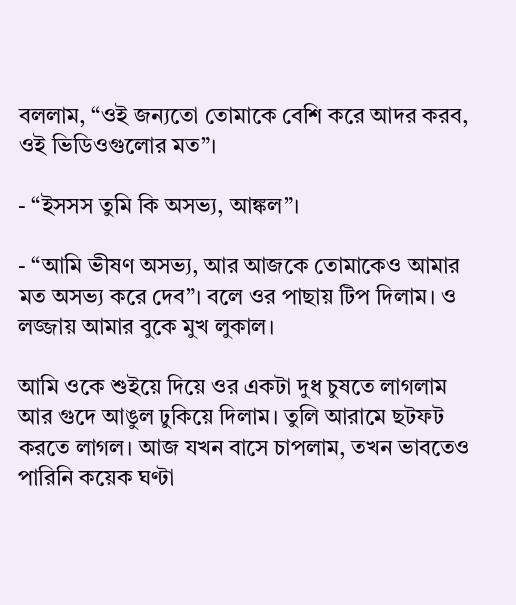বললাম, “ওই জন্যতো তোমাকে বেশি করে আদর করব, ওই ভিডিওগুলোর মত”।

- “ইসসস তুমি কি অসভ্য, আঙ্কল”।

- “আমি ভীষণ অসভ্য, আর আজকে তোমাকেও আমার মত অসভ্য করে দেব”। বলে ওর পাছায় টিপ দিলাম। ও লজ্জায় আমার বুকে মুখ লুকাল।

আমি ওকে শুইয়ে দিয়ে ওর একটা দুধ চুষতে লাগলাম আর গুদে আঙুল ঢুকিয়ে দিলাম। তুলি আরামে ছটফট করতে লাগল। আজ যখন বাসে চাপলাম, তখন ভাবতেও পারিনি কয়েক ঘণ্টা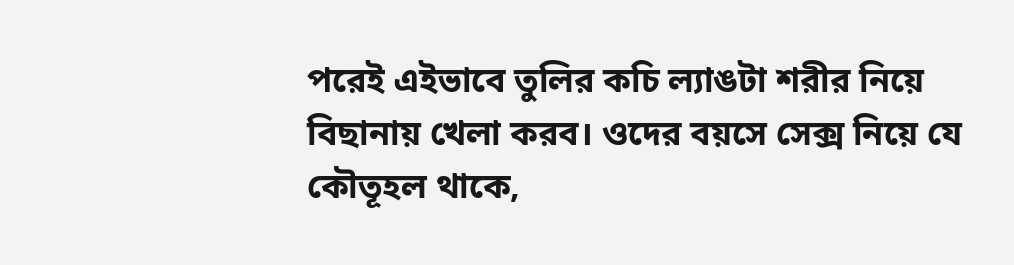পরেই এইভাবে তুলির কচি ল্যাঙটা শরীর নিয়ে বিছানায় খেলা করব। ওদের বয়সে সেক্স নিয়ে যে কৌতূহল থাকে,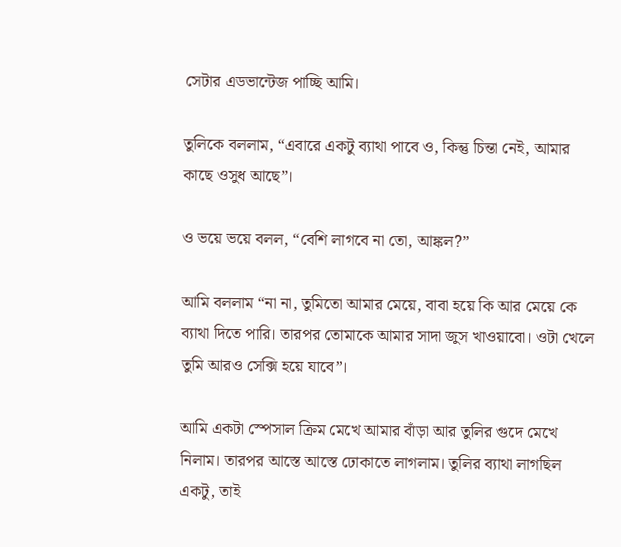সেটার এডভান্টেজ পাচ্ছি আমি।

তুলিকে বললাম, “এবারে একটু ব্যাথা পাবে ও, কিন্তু চিন্তা নেই, আমার কাছে ওসুধ আছে”।

ও ভয়ে ভয়ে বলল, “বেশি লাগবে না তো, আঙ্কল?”

আমি বললাম “না না, তুমিতো আমার মেয়ে, বাবা হয়ে কি আর মেয়ে কে ব্যাথা দিতে পারি। তারপর তোমাকে আমার সাদা জুস খাওয়াবো। ওটা খেলে তুমি আরও সেক্সি হয়ে যাবে”।

আমি একটা স্পেসাল ক্রিম মেখে আমার বাঁড়া আর তুলির গুদে মেখে নিলাম। তারপর আস্তে আস্তে ঢোকাতে লাগলাম। তুলির ব্যাথা লাগছিল একটু, তাই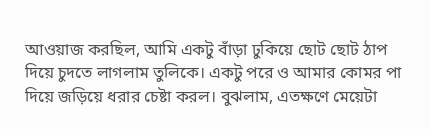আওয়াজ করছিল, আমি একটু বাঁড়া ঢুকিয়ে ছোট ছোট ঠাপ দিয়ে চুদতে লাগলাম তুলিকে। একটু পরে ও আমার কোমর পা দিয়ে জড়িয়ে ধরার চেষ্টা করল। বুঝলাম, এতক্ষণে মেয়েটা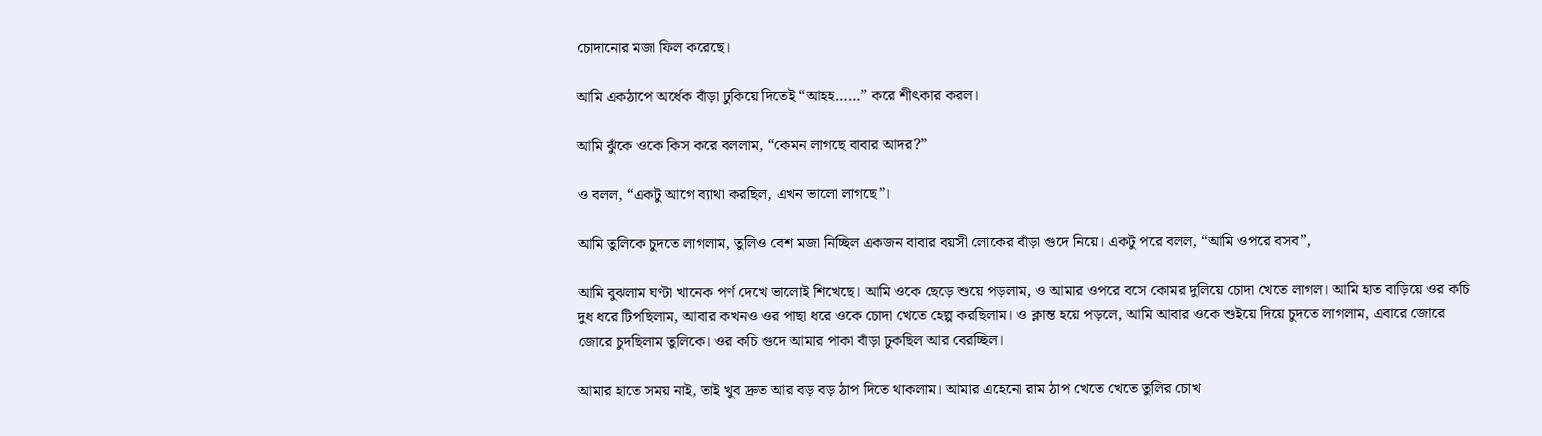চোদানোর মজা ফিল করেছে।

আমি একঠাপে অর্ধেক বাঁড়া ঢুকিয়ে দিতেই “আহহ……” করে শীৎকার করল।

আমি ঝুঁকে ওকে কিস করে বললাম, “কেমন লাগছে বাবার আদর?”

ও বলল, “একটু আগে ব্যাথা করছিল, এখন ভালো লাগছে”।

আমি তুলিকে চুদতে লাগলাম, তুলিও বেশ মজা নিচ্ছিল একজন বাবার বয়সী লোকের বাঁড়া গুদে নিয়ে। একটু পরে বলল, “আমি ওপরে বসব”,

আমি বুঝলাম ঘণ্টা খানেক পর্ণ দেখে ভালোই শিখেছে। আমি ওকে ছেড়ে শুয়ে পড়লাম, ও আমার ওপরে বসে কোমর দুলিয়ে চোদা খেতে লাগল। আমি হাত বাড়িয়ে ওর কচি দুধ ধরে টিপছিলাম, আবার কখনও ওর পাছা ধরে ওকে চোদা খেতে হেল্প করছিলাম। ও ক্লান্ত হয়ে পড়লে, আমি আবার ওকে শুইয়ে দিয়ে চুদতে লাগলাম, এবারে জোরে জোরে চুদছিলাম তুলিকে। ওর কচি গুদে আমার পাকা বাঁড়া ঢুকছিল আর বেরচ্ছিল।

আমার হাতে সময় নাই, তাই খুব দ্রুত আর বড় বড় ঠাপ দিতে থাকলাম। আমার এহেনো রাম ঠাপ খেতে খেতে তুলির চোখ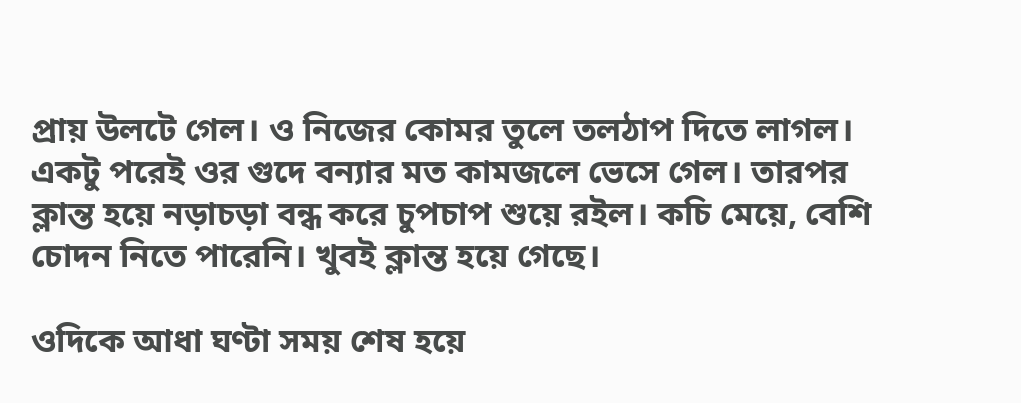প্রায় উলটে গেল। ও নিজের কোমর তুলে তলঠাপ দিতে লাগল। একটু পরেই ওর গুদে বন্যার মত কামজলে ভেসে গেল। তারপর ক্লান্ত হয়ে নড়াচড়া বন্ধ করে চুপচাপ শুয়ে রইল। কচি মেয়ে, বেশি চোদন নিতে পারেনি। খুবই ক্লান্ত হয়ে গেছে।

ওদিকে আধা ঘণ্টা সময় শেষ হয়ে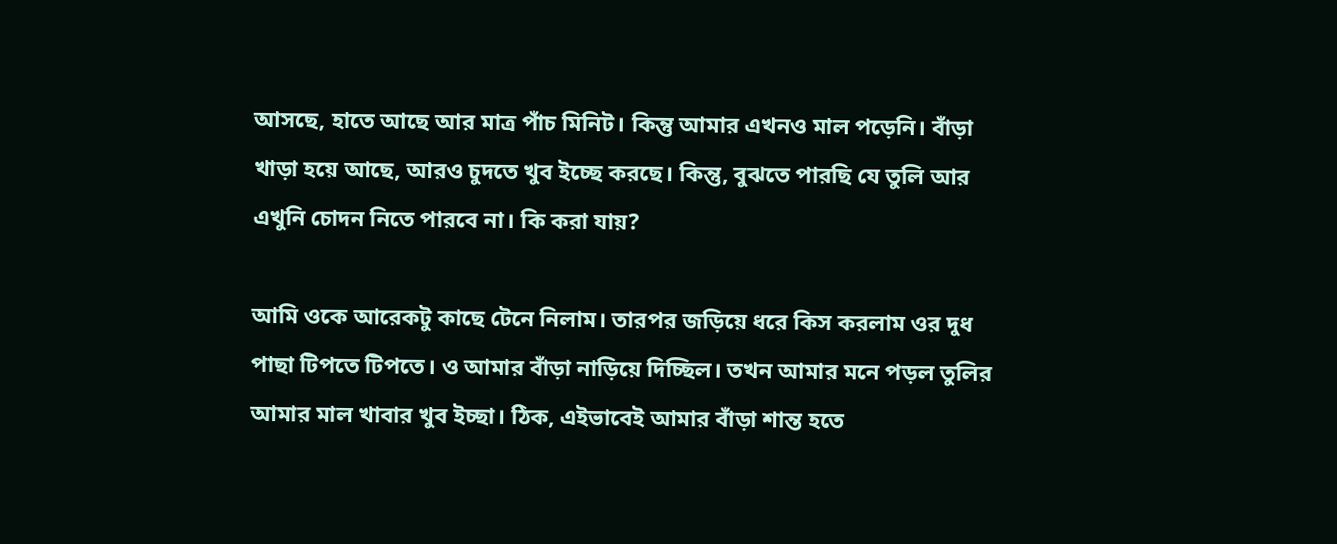আসছে, হাতে আছে আর মাত্র পাঁচ মিনিট। কিন্তু আমার এখনও মাল পড়েনি। বাঁড়া খাড়া হয়ে আছে, আরও চুদতে খুব ইচ্ছে করছে। কিন্তু, বুঝতে পারছি যে তুলি আর এখুনি চোদন নিতে পারবে না। কি করা যায়?

আমি ওকে আরেকটু কাছে টেনে নিলাম। তারপর জড়িয়ে ধরে কিস করলাম ওর দুধ পাছা টিপতে টিপতে। ও আমার বাঁড়া নাড়িয়ে দিচ্ছিল। তখন আমার মনে পড়ল তুলির আমার মাল খাবার খুব ইচ্ছা। ঠিক, এইভাবেই আমার বাঁড়া শান্ত হতে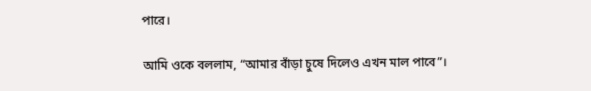পারে।

আমি ওকে বললাম, “আমার বাঁড়া চুষে দিলেও এখন মাল পাবে”।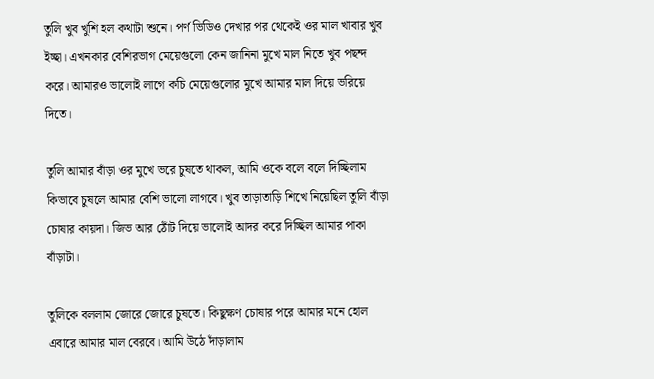তুলি খুব খুশি হল কথাটা শুনে। পর্ণ ভিডিও দেখার পর থেকেই ওর মাল খাবার খুব ইচ্ছা। এখনকার বেশিরভাগ মেয়েগুলো কেন জানিনা মুখে মাল নিতে খুব পছন্দ করে। আমারও ভালোই লাগে কচি মেয়েগুলোর মুখে আমার মাল দিয়ে ভরিয়ে দিতে।

তুলি আমার বাঁড়া ওর মুখে ভরে চুষতে থাকল, আমি ওকে বলে বলে দিচ্ছিলাম কিভাবে চুষলে আমার বেশি ভালো লাগবে। খুব তাড়াতাড়ি শিখে নিয়েছিল তুলি বাঁড়া চোষার কায়দা। জিভ আর ঠোঁট দিয়ে ভালোই আদর করে দিচ্ছিল আমার পাকা বাঁড়াটা।

তুলিকে বললাম জোরে জোরে চুষতে। কিছুক্ষণ চোষার পরে আমার মনে হোল এবারে আমার মাল বেরবে। আমি উঠে দাঁড়ালাম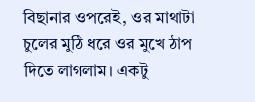বিছানার ওপরেই, ওর মাথাটা চুলের মুঠি ধরে ওর মুখে ঠাপ দিতে লাগলাম। একটু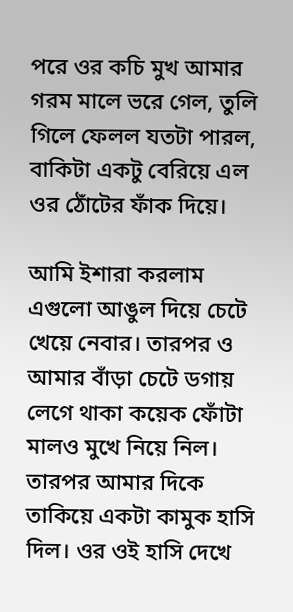পরে ওর কচি মুখ আমার গরম মালে ভরে গেল, তুলি গিলে ফেলল যতটা পারল, বাকিটা একটু বেরিয়ে এল ওর ঠোঁটের ফাঁক দিয়ে।

আমি ইশারা করলাম এগুলো আঙুল দিয়ে চেটে খেয়ে নেবার। তারপর ও আমার বাঁড়া চেটে ডগায় লেগে থাকা কয়েক ফোঁটা মালও মুখে নিয়ে নিল। তারপর আমার দিকে তাকিয়ে একটা কামুক হাসি দিল। ওর ওই হাসি দেখে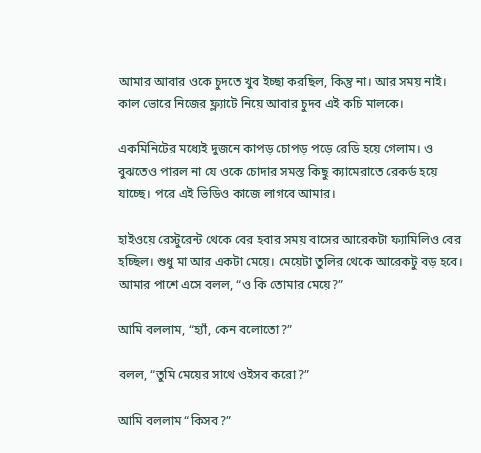আমার আবার ওকে চুদতে খুব ইচ্ছা করছিল, কিন্তু না। আর সময় নাই। কাল ভোরে নিজের ফ্ল্যাটে নিয়ে আবার চুদব এই কচি মালকে।

একমিনিটের মধ্যেই দুজনে কাপড় চোপড় পড়ে রেডি হয়ে গেলাম। ও বুঝতেও পারল না যে ওকে চোদার সমস্ত কিছু ক্যামেরাতে রেকর্ড হয়ে যাচ্ছে। পরে এই ভিডিও কাজে লাগবে আমার।

হাইওয়ে রেস্টুরেন্ট থেকে বের হবার সময় বাসের আরেকটা ফ্যামিলিও বের হচ্ছিল। শুধু মা আর একটা মেয়ে। মেয়েটা তুলির থেকে আরেকটু বড় হবে। আমার পাশে এসে বলল, “ও কি তোমার মেয়ে?”

আমি বললাম, “হ্যাঁ, কেন বলোতো?”

বলল, “তুমি মেয়ের সাথে ওইসব করো?”

আমি বললাম “কিসব?”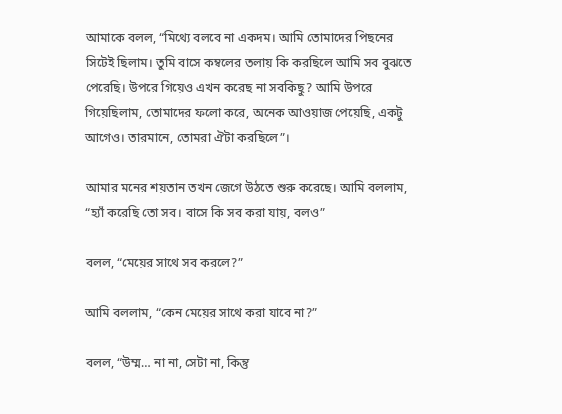আমাকে বলল, “মিথ্যে বলবে না একদম। আমি তোমাদের পিছনের সিটেই ছিলাম। তুমি বাসে কম্বলের তলায় কি করছিলে আমি সব বুঝতে পেরেছি। উপরে গিয়েও এখন করেছ না সবকিছু? আমি উপরে গিয়েছিলাম, তোমাদের ফলো করে, অনেক আওয়াজ পেয়েছি, একটু আগেও। তারমানে, তোমরা ঐটা করছিলে”।

আমার মনের শয়তান তখন জেগে উঠতে শুরু করেছে। আমি বললাম, “হ্যাঁ করেছি তো সব। বাসে কি সব করা যায়, বলও”

বলল, “মেয়ের সাথে সব করলে?”

আমি বললাম, “কেন মেয়ের সাথে করা যাবে না?”

বলল, “উম্ম… না না, সেটা না, কিন্তু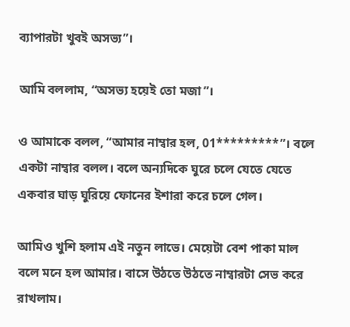ব্যাপারটা খুবই অসভ্য”।

আমি বললাম, “অসভ্য হয়েই তো মজা”।

ও আমাকে বলল, “আমার নাম্বার হল, 01*********”। বলে একটা নাম্বার বলল। বলে অন্যদিকে ঘুরে চলে যেতে যেতে একবার ঘাড় ঘুরিয়ে ফোনের ইশারা করে চলে গেল।

আমিও খুশি হলাম এই নতুন লাভে। মেয়েটা বেশ পাকা মাল বলে মনে হল আমার। বাসে উঠতে উঠতে নাম্বারটা সেভ করে রাখলাম।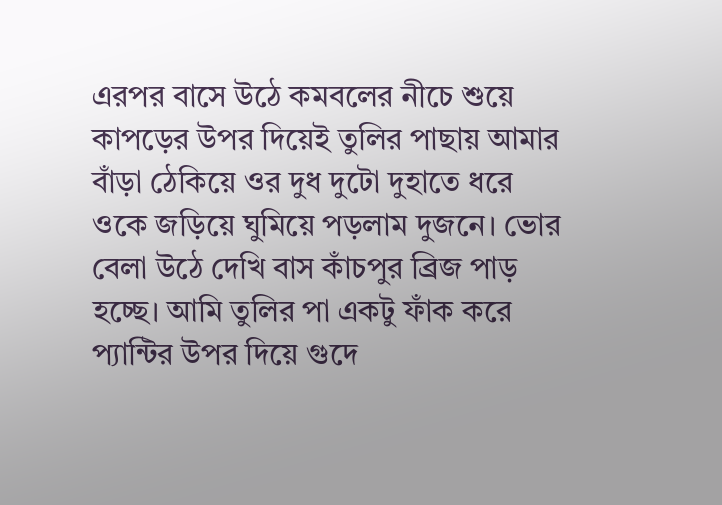এরপর বাসে উঠে কমবলের নীচে শুয়ে কাপড়ের উপর দিয়েই তুলির পাছায় আমার বাঁড়া ঠেকিয়ে ওর দুধ দুটো দুহাতে ধরে ওকে জড়িয়ে ঘুমিয়ে পড়লাম দুজনে। ভোর বেলা উঠে দেখি বাস কাঁচপুর ব্রিজ পাড় হচ্ছে। আমি তুলির পা একটু ফাঁক করে প্যান্টির উপর দিয়ে গুদে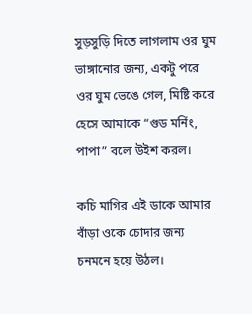সুড়সুড়ি দিতে লাগলাম ওর ঘুম ভাঙ্গানোর জন্য, একটু পরে ওর ঘুম ভেঙে গেল, মিষ্টি করে হেসে আমাকে “গুড মর্নিং, পাপা” বলে উইশ করল।

কচি মাগির এই ডাকে আমার বাঁড়া ওকে চোদার জন্য চনমনে হয়ে উঠল।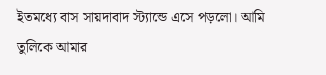ইতমধ্যে বাস সায়দাবাদ স্ট্যান্ডে এসে পড়লো। আমি তুলিকে আমার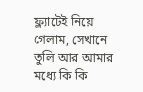ফ্ল্যাটেই নিয়ে গেলাম, সেখানে তুলি আর আমার মধ্যে কি কি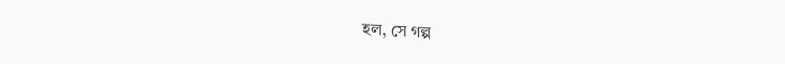হল, সে গল্প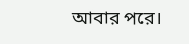আবার পরে।